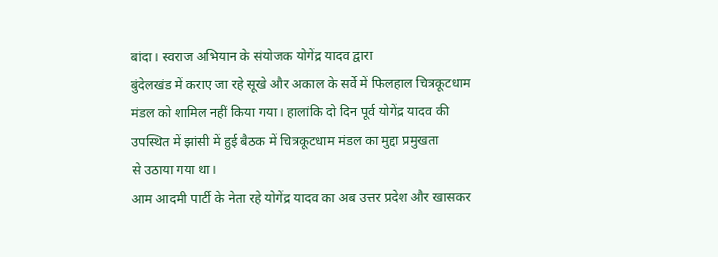बांदा। स्वराज अभियान के संयोजक योगेंद्र यादव द्वारा
बुंदेलखंड में कराए जा रहे सूखे और अकाल के सर्वे में फिलहाल चित्रकूटधाम
मंडल को शामिल नहीं किया गया। हालांकि दो दिन पूर्व योगेंद्र यादव की
उपस्थित में झांसी में हुई बैठक में चित्रकूटधाम मंडल का मुद्दा प्रमुखता
से उठाया गया था।
आम आदमी पार्टी के नेता रहे योगेंद्र यादव का अब उत्तर प्रदेश और खासकर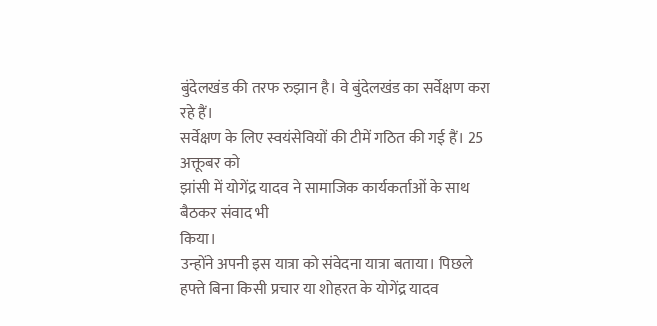बुंदेलखंड की तरफ रुझान है। वे बुंदेलखंड का सर्वेक्षण करा रहे हैं।
सर्वेक्षण के लिए स्वयंसेवियों की टीमें गठित की गई हैं। 25 अक्तूबर को
झांसी में योगेंद्र यादव ने सामाजिक कार्यकर्ताओं के साथ बैठकर संवाद भी
किया।
उन्होंने अपनी इस यात्रा को संवेदना यात्रा बताया। पिछले
हफ्ते बिना किसी प्रचार या शोहरत के योगेंद्र यादव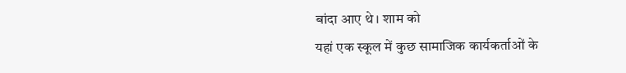बांदा आए थे। शाम को
यहां एक स्कूल में कुछ सामाजिक कार्यकर्ताओं के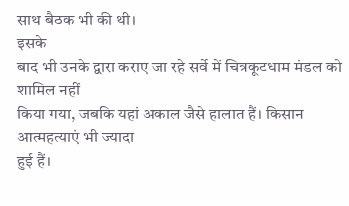साथ बैठक भी की थी।
इसके
बाद भी उनके द्वारा कराए जा रहे सर्वे में चित्रकूटधाम मंडल को शामिल नहीं
किया गया, जबकि यहां अकाल जैसे हालात हैं। किसान आत्महत्याएं भी ज्यादा
हुई हैं।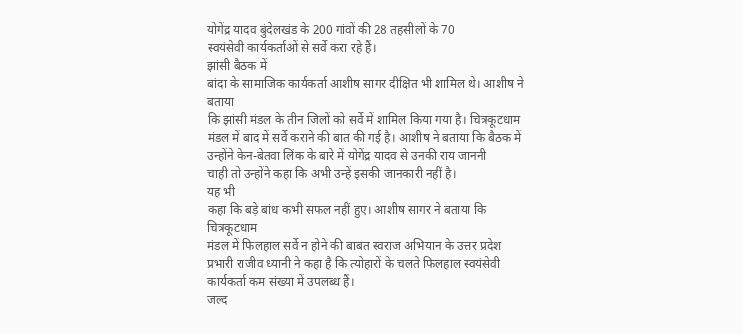योगेंद्र यादव बुंदेलखंड के 200 गांवों की 28 तहसीलों के 70
स्वयंसेवी कार्यकर्ताओं से सर्वे करा रहे हैं।
झांसी बैठक में
बांदा के सामाजिक कार्यकर्ता आशीष सागर दीक्षित भी शामिल थे। आशीष ने बताया
कि झांसी मंडल के तीन जिलों को सर्वे में शामिल किया गया है। चित्रकूटधाम
मंडल में बाद में सर्वे कराने की बात की गई है। आशीष ने बताया कि बैठक में
उन्होंने केन-बेतवा लिंक के बारे में योगेंद्र यादव से उनकी राय जाननी
चाही तो उन्होंने कहा कि अभी उन्हें इसकी जानकारी नहीं है।
यह भी
कहा कि बड़े बांध कभी सफल नहीं हुए। आशीष सागर ने बताया कि चित्रकूटधाम
मंडल में फिलहाल सर्वे न होने की बाबत स्वराज अभियान के उत्तर प्रदेश
प्रभारी राजीव ध्यानी ने कहा है कि त्योहारों के चलते फिलहाल स्वयंसेवी
कार्यकर्ता कम संख्या में उपलब्ध हैं।
जल्द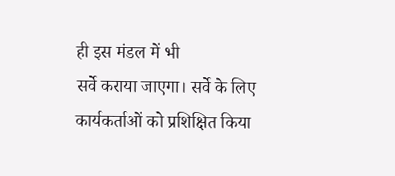ही इस मंडल में भी
सर्वे कराया जाएगा। सर्वे के लिए कार्यकर्ताओं को प्रशिक्षित किया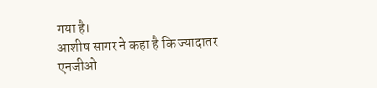गया है।
आशीष सागर ने कहा है कि ज्यादातर एनजीओ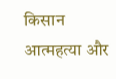किसान आत्महत्या और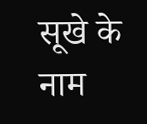सूखे के नाम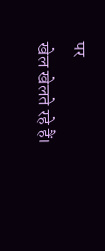पर
खेल खेलते रहे हैं।